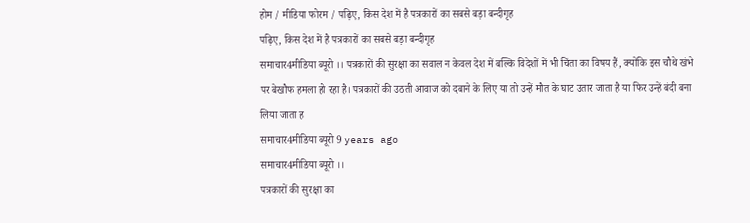होम / मीडिया फोरम / पढ़िए, किस देश में है पत्रकारों का सबसे बड़ा बन्दीगृह
पढ़िए, किस देश में है पत्रकारों का सबसे बड़ा बन्दीगृह
समाचार4मीडिया ब्यूरो ।। पत्रकारों की सुरक्षा का सवाल न केवल देश में बल्कि विदेशों में भी चिंता का विषय हैं, क्योंकि इस चौथे खंभे पर बेखौफ हमला हो रहा है। पत्रकारों की उठती आवाज को दबाने के लिए या तो उन्हें मौत के घाट उतार जाता है या फिर उन्हें बंदी बना लिया जाता ह
समाचार4मीडिया ब्यूरो 9 years ago
समाचार4मीडिया ब्यूरो ।।
पत्रकारों की सुरक्षा का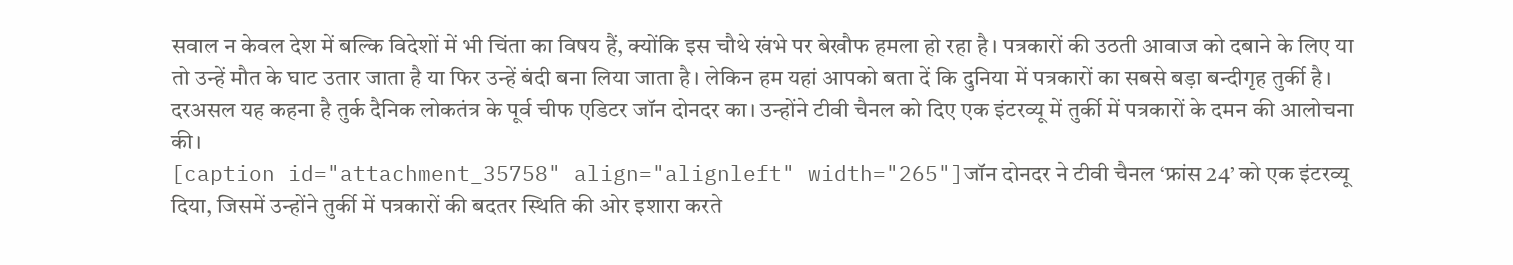सवाल न केवल देश में बल्कि विदेशों में भी चिंता का विषय हैं, क्योंकि इस चौथे खंभे पर बेखौफ हमला हो रहा है। पत्रकारों की उठती आवाज को दबाने के लिए या तो उन्हें मौत के घाट उतार जाता है या फिर उन्हें बंदी बना लिया जाता है। लेकिन हम यहां आपको बता दें कि दुनिया में पत्रकारों का सबसे बड़ा बन्दीगृह तुर्की है। दरअसल यह कहना है तुर्क दैनिक लोकतंत्र के पूर्व चीफ एडिटर जॉन दोनदर का। उन्होंने टीवी चैनल को दिए एक इंटरव्यू में तुर्की में पत्रकारों के दमन की आलोचना की।
[caption id="attachment_35758" align="alignleft" width="265"]जॉन दोनदर ने टीवी चैनल ‘फ्रांस 24’ को एक इंटरव्यू दिया, जिसमें उन्होंने तुर्की में पत्रकारों की बदतर स्थिति की ओर इशारा करते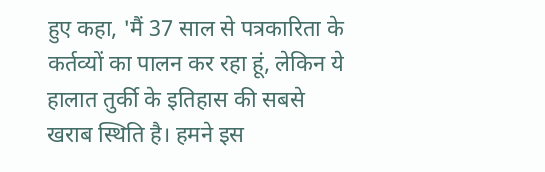हुए कहा, 'मैं 37 साल से पत्रकारिता के कर्तव्यों का पालन कर रहा हूं, लेकिन ये हालात तुर्की के इतिहास की सबसे खराब स्थिति है। हमने इस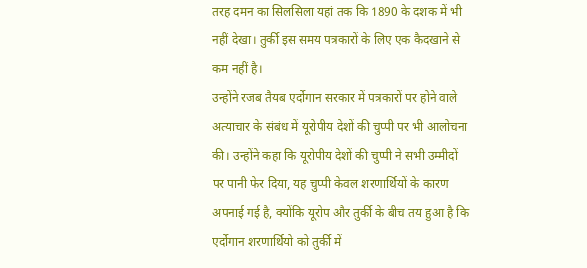तरह दमन का सिलसिला यहां तक कि 1890 के दशक में भी नहीं देखा। तुर्की इस समय पत्रकारों के लिए एक कैदखाने से कम नहीं है।
उन्होंने रजब तैयब एर्दोगान सरकार में पत्रकारों पर होने वाले अत्याचार के संबंध में यूरोपीय देशों की चुप्पी पर भी आलोचना की। उन्होंने कहा कि यूरोपीय देशों की चुप्पी ने सभी उम्मीदों पर पानी फेर दिया, यह चुप्पी केवल शरणार्थियों के कारण अपनाई गई है, क्योंकि यूरोप और तुर्की के बीच तय हुआ है कि एर्दोगान शरणार्थियो को तुर्की में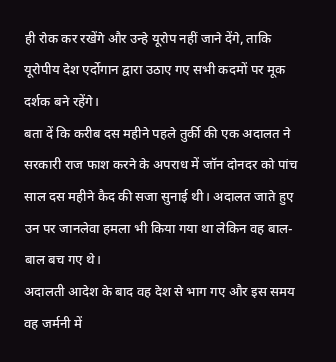ही रोक कर रखेंगे और उन्हे यूरोप नहीं जाने देंगे, ताकि यूरोपीय देश एर्दोगान द्वारा उठाए गए सभी कदमों पर मूक दर्शक बने रहेंगे।
बता दें कि करीब दस महीने पहले तुर्की की एक अदालत ने सरकारी राज फाश करने के अपराध में जॉन दोनदर को पांच साल दस महीने कैद की सजा सुनाई थी। अदालत जाते हुए उन पर जानलेवा हमला भी किया गया था लेकिन वह बाल-बाल बच गए थे।
अदालती आदेश के बाद वह देश से भाग गए और इस समय वह जर्मनी में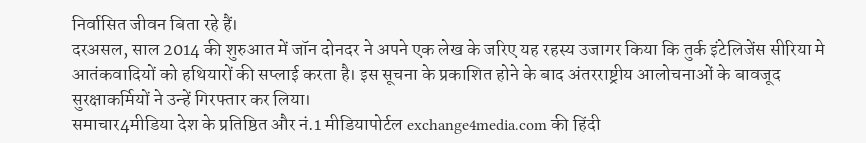निर्वासित जीवन बिता रहे हैं।
दरअसल, साल 2014 की शुरुआत में जॉन दोनदर ने अपने एक लेख के जरिए यह रहस्य उजागर किया कि तुर्क इंटेलिजेंस सीरिया मे आतंकवादियों को हथियारों की सप्लाई करता है। इस सूचना के प्रकाशित होने के बाद अंतरराष्ट्रीय आलोचनाओं के बावजूद सुरक्षाकर्मियों ने उन्हें गिरफ्तार कर लिया।
समाचार4मीडिया देश के प्रतिष्ठित और नं.1 मीडियापोर्टल exchange4media.com की हिंदी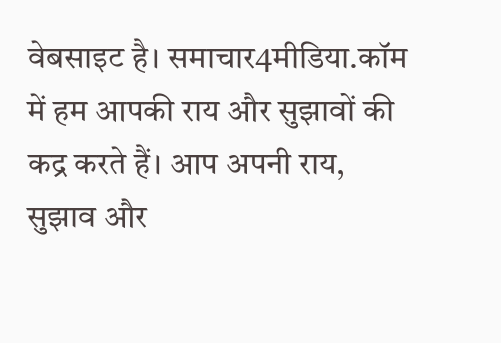वेबसाइट है। समाचार4मीडिया.कॉम में हम आपकी राय और सुझावों की कद्र करते हैं। आप अपनी राय, सुझाव और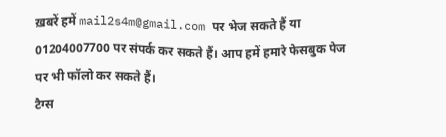ख़बरें हमें mail2s4m@gmail.com पर भेज सकते हैं या 01204007700 पर संपर्क कर सकते हैं। आप हमें हमारे फेसबुक पेज पर भी फॉलो कर सकते हैं।
टैग्स